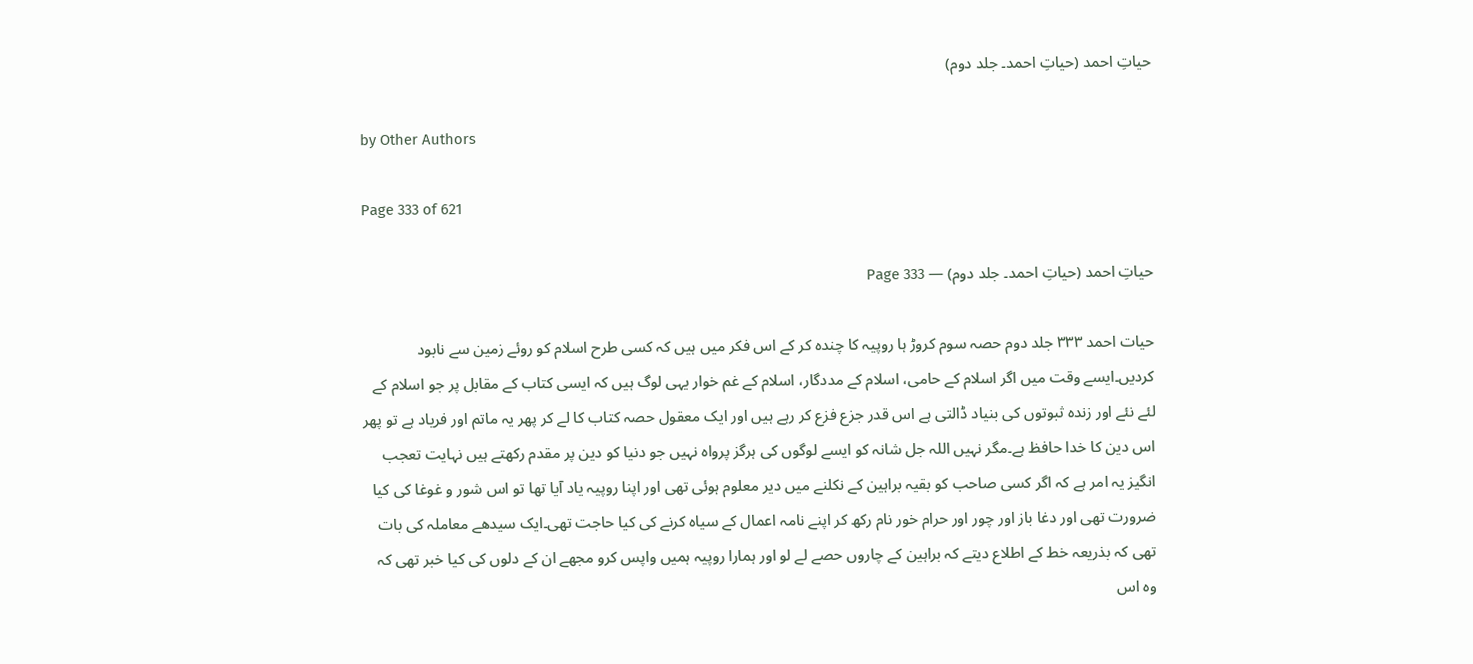حیاتِ احمد (حیاتِ احمد۔ جلد دوم)

by Other Authors

Page 333 of 621

حیاتِ احمد (حیاتِ احمد۔ جلد دوم) — Page 333

حیات احمد ۳۳۳ جلد دوم حصہ سوم کروڑ ہا روپیہ کا چندہ کر کے اس فکر میں ہیں کہ کسی طرح اسلام کو روئے زمین سے نابود کردیں۔ایسے وقت میں اگر اسلام کے حامی، اسلام کے مددگار، اسلام کے غم خوار یہی لوگ ہیں کہ ایسی کتاب کے مقابل پر جو اسلام کے لئے نئے اور زندہ ثبوتوں کی بنیاد ڈالتی ہے اس قدر جزع فزع کر رہے ہیں اور ایک معقول حصہ کتاب کا لے کر پھر یہ ماتم اور فریاد ہے تو پھر اس دین کا خدا حافظ ہے۔مگر نہیں اللہ جل شانہ کو ایسے لوگوں کی ہرگز پرواہ نہیں جو دنیا کو دین پر مقدم رکھتے ہیں نہایت تعجب انگیز یہ امر ہے کہ اگر کسی صاحب کو بقیہ براہین کے نکلنے میں دیر معلوم ہوئی تھی اور اپنا روپیہ یاد آیا تھا تو اس شور و غوغا کی کیا ضرورت تھی اور دغا باز اور چور اور حرام خور نام رکھ کر اپنے نامہ اعمال کے سیاہ کرنے کی کیا حاجت تھی۔ایک سیدھے معاملہ کی بات تھی کہ بذریعہ خط کے اطلاع دیتے کہ براہین کے چاروں حصے لے لو اور ہمارا روپیہ ہمیں واپس کرو مجھے ان کے دلوں کی کیا خبر تھی کہ وہ اس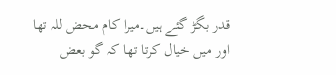قدر بگڑ گئے ہیں۔میرا کام محض للہ تھا اور میں خیال کرتا تھا کہ گو بعض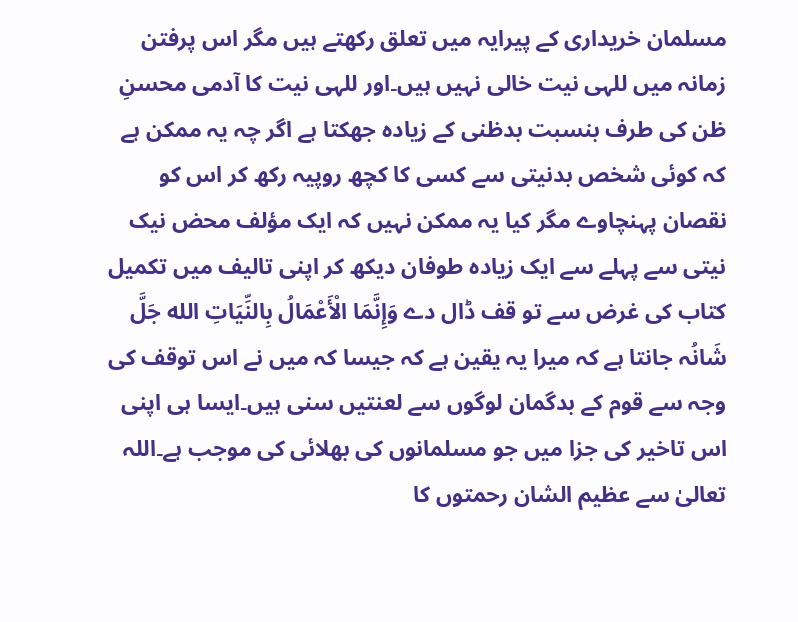مسلمان خریداری کے پیرایہ میں تعلق رکھتے ہیں مگر اس پرفتن زمانہ میں للہی نیت خالی نہیں ہیں۔اور للہی نیت کا آدمی محسنِ ظن کی طرف بنسبت بدظنی کے زیادہ جھکتا ہے اگر چہ یہ ممکن ہے کہ کوئی شخص بدنیتی سے کسی کا کچھ روپیہ رکھ کر اس کو نقصان پہنچاوے مگر کیا یہ ممکن نہیں کہ ایک مؤلف محض نیک نیتی سے پہلے سے ایک زیادہ طوفان دیکھ کر اپنی تالیف میں تکمیل کتاب کی غرض سے تو قف ڈال دے وَإِنَّمَا الْأَعْمَالُ بِالنِّيَاتِ الله جَلَّ شَانُہ جانتا ہے کہ میرا یہ یقین ہے کہ جیسا کہ میں نے اس توقف کی وجہ سے قوم کے بدگمان لوگوں سے لعنتیں سنی ہیں۔ایسا ہی اپنی اس تاخیر کی جزا میں جو مسلمانوں کی بھلائی کی موجب ہے۔اللہ تعالیٰ سے عظیم الشان رحمتوں کا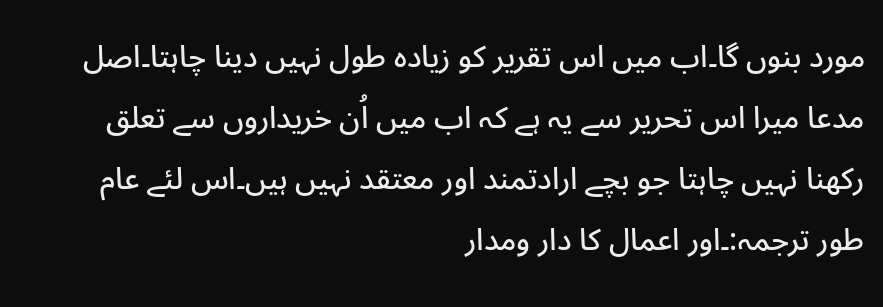مورد بنوں گا۔اب میں اس تقریر کو زیادہ طول نہیں دینا چاہتا۔اصل مدعا میرا اس تحریر سے یہ ہے کہ اب میں اُن خریداروں سے تعلق رکھنا نہیں چاہتا جو بچے ارادتمند اور معتقد نہیں ہیں۔اس لئے عام طور ترجمہ:۔اور اعمال کا دار ومدار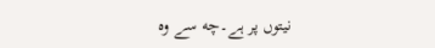نیتوں پر ہے۔چه سے وہ